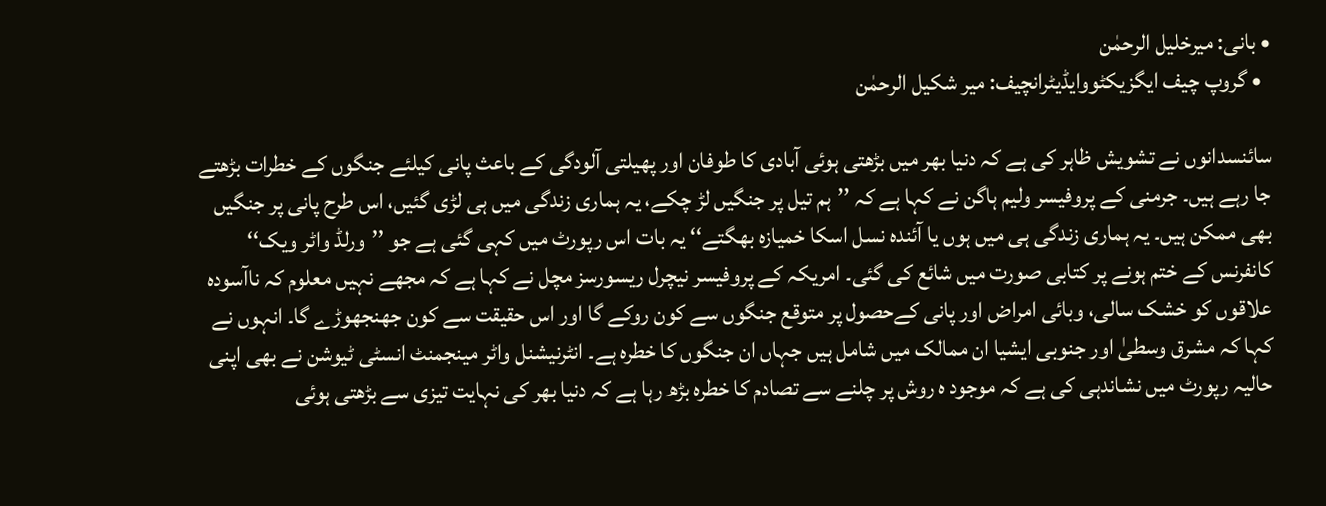• بانی: میرخلیل الرحمٰن
  • گروپ چیف ایگزیکٹووایڈیٹرانچیف: میر شکیل الرحمٰن

سائنسدانوں نے تشویش ظاہر کی ہے کہ دنیا بھر میں بڑھتی ہوئی آبادی کا طوفان اور پھیلتی آلودگی کے باعث پانی کیلئے جنگوں کے خطرات بڑھتے جا رہے ہیں۔ جرمنی کے پروفیسر ولیم ہاگن نے کہا ہے کہ ’’ہم تیل پر جنگیں لڑ چکے، یہ ہماری زندگی میں ہی لڑی گئیں، اس طرح پانی پر جنگیں بھی ممکن ہیں۔ یہ ہماری زندگی ہی میں ہوں یا آئندہ نسل اسکا خمیازہ بھگتے‘‘ یہ بات اس رپورٹ میں کہی گئی ہے جو ’’ورلڈ واٹر ویک‘‘ کانفرنس کے ختم ہونے پر کتابی صورت میں شائع کی گئی۔ امریکہ کے پروفیسر نیچرل ریسورسز مچل نے کہا ہے کہ مجھے نہیں معلوم کہ ناآسودہ علاقوں کو خشک سالی، وبائی امراض اور پانی کےحصول پر متوقع جنگوں سے کون روکے گا اور اس حقیقت سے کون جھنجھوڑے گا۔ انہوں نے کہا کہ مشرق وسطیٰ اور جنوبی ایشیا ان ممالک میں شامل ہیں جہاں ان جنگوں کا خطرہ ہے۔ انٹرنیشنل واٹر مینجمنٹ انسٹی ٹیوشن نے بھی اپنی حالیہ رپورٹ میں نشاندہی کی ہے کہ موجود ہ روش پر چلنے سے تصادم کا خطرہ بڑھ رہا ہے کہ دنیا بھر کی نہایت تیزی سے بڑھتی ہوئی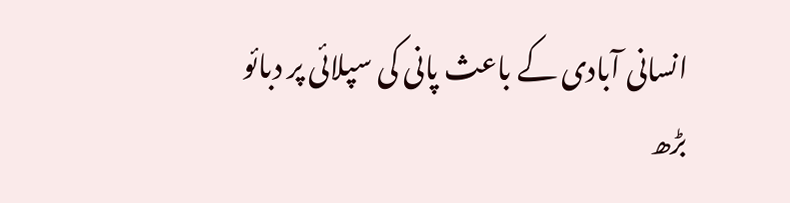انسانی آبادی کے باعث پانی کی سپلائی پر دبائو بڑھ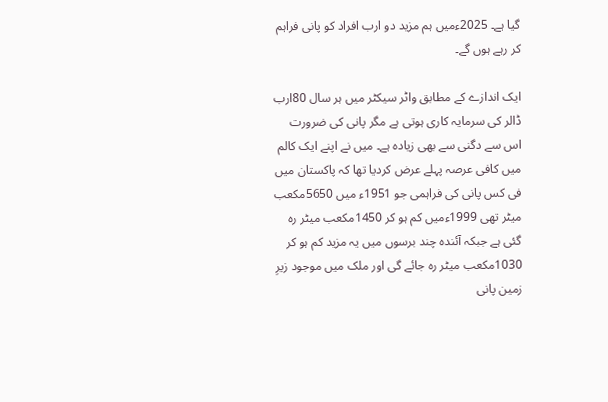گیا ہے۔ 2025ءمیں ہم مزید دو ارب افراد کو پانی فراہم کر رہے ہوں گے۔

ایک اندازے کے مطابق واٹر سیکٹر میں ہر سال 80ارب ڈالر کی سرمایہ کاری ہوتی ہے مگر پانی کی ضرورت اس سے دگنی سے بھی زیادہ ہے۔ میں نے اپنے ایک کالم میں کافی عرصہ پہلے عرض کردیا تھا کہ پاکستان میں فی کس پانی کی فراہمی جو 1951ء میں 5650مکعب میٹر تھی 1999ءمیں کم ہو کر 1450مکعب میٹر رہ گئی ہے جبکہ آئندہ چند برسوں میں یہ مزید کم ہو کر 1030مکعب میٹر رہ جائے گی اور ملک میں موجود زیرِ زمین پانی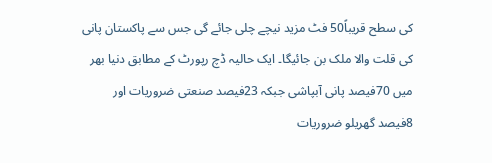کی سطح قریباً50 فٹ مزید نیچے چلی جائے گی جس سے پاکستان پانی کی قلت والا ملک بن جائیگا۔ ایک حالیہ ڈچ رپورٹ کے مطابق دنیا بھر میں 70فیصد پانی آبپاشی جبکہ 23فیصد صنعتی ضروریات اور 8فیصد گھریلو ضروریات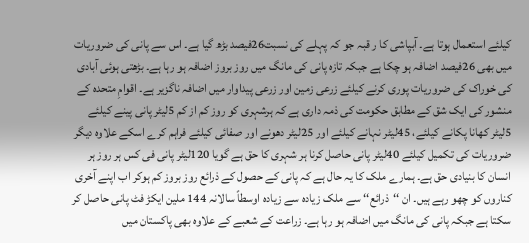کیلئے استعمال ہوتا ہے۔ آبپاشی کا ر قبہ جو کہ پہلے کی نسبت26فیصد بڑھ گیا ہے۔ اس سے پانی کی ضروریات میں بھی 26فیصد اضافہ ہو چکا ہے جبکہ تازہ پانی کی مانگ میں روز بروز اضافہ ہو رہا ہے۔ بڑھتی ہوئی آبادی کی خوراک کی ضروریات پوری کرنے کیلئے زرعی زمین اور زرعی پیداوار میں اضافہ ناگزیر ہے۔ اقوامِ متحدہ کے منشور کی ایک شق کے مطابق حکومت کی ذمہ داری ہے کہ ہرشہری کو روز کم از کم 5لیٹر پانی پینے کیلئے 5لیٹر کھانا پکانے کیلئے، 45لیٹر نہانے کیلئے اور 25لیٹر دھونے اور صفائی کیلئے فراہم کرے اسکے علاوہ دیگر ضروریات کی تکمیل کیلئے 40لیٹر پانی حاصل کرنا ہر شہری کا حق ہے گویا 120لیٹر پانی فی کس ہر روز ہر انسان کا بنیادی حق ہے۔ ہمارے ملک کا یہ حال ہے کہ پانی کے حصول کے ذرائع روز بروز کم ہوکر اب اپنے آخری کناروں کو چھو رہے ہیں۔ ان ‘‘ذرائع‘‘ سے ملک زیادہ سے زیادہ اوسطاً سالانہ 144 ملین ایکڑ فٹ پانی حاصل کر سکتا ہے جبکہ پانی کی مانگ میں اضافہ ہو رہا ہے۔ زراعت کے شعبے کے علاوہ بھی پاکستان میں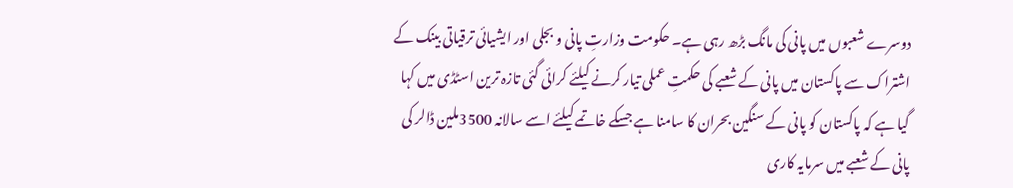دوسرے شعبوں میں پانی کی مانگ بڑھ رہی ہے۔ حکومت وزارتِ پانی و بجلی اور ایشیائی ترقیاتی بینک کے اشتراک سے پاکستان میں پانی کے شعبے کی حکمتِ عملی تیار کرنے کیلئے کرائی گئی تازہ ترین اسٹڈی میں کہا گیا ہے کہ پاکستان کو پانی کے سنگین بحران کا سامنا ہے جسکے خاتمے کیلئے اسے سالانہ 3500ملین ڈالر کی پانی کے شعبے میں سرمایہ کاری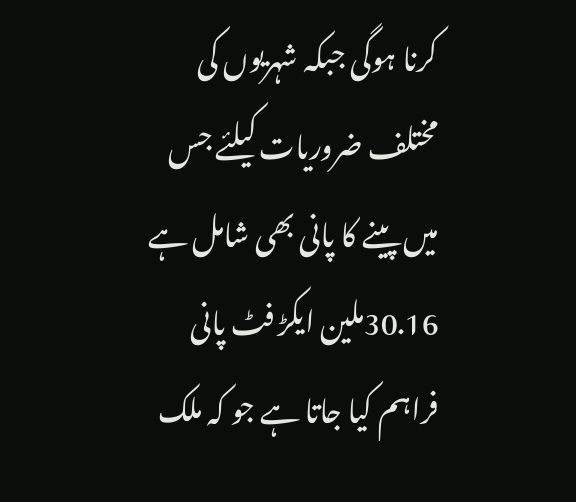کرنا ہوگی جبکہ شہریوں کی مختلف ضروریات کیلئے جس میں پینے کا پانی بھی شامل ہے 30.16ملین ایکڑ فٹ پانی فراہم کیا جاتا ہے جو کہ ملک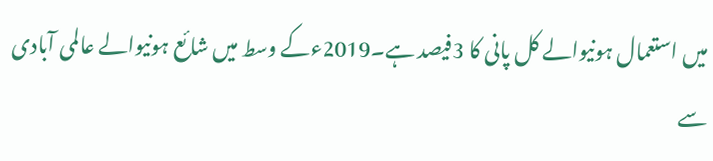میں استعمال ہونیوالے کل پانی کا 3فیصد ہے۔2019ءکے وسط میں شائع ہونیوالے عالمی آبادی سے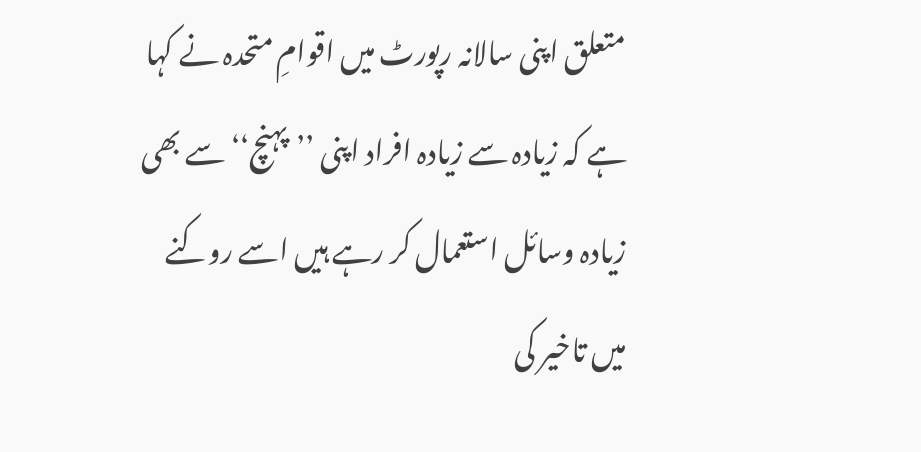متعلق اپنی سالانہ رپورٹ میں اقوامِ متحدہ نے کہا ہے کہ زیادہ سے زیادہ افراد اپنی ’’پہنچ‘‘ سے بھی زیادہ وسائل استعمال کر رہے ہیں اسے روکنے میں تاخیر کی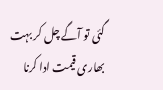گئی تو آگے چل کر بہت بھاری قیمت ادا کرنا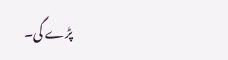پڑے گی۔